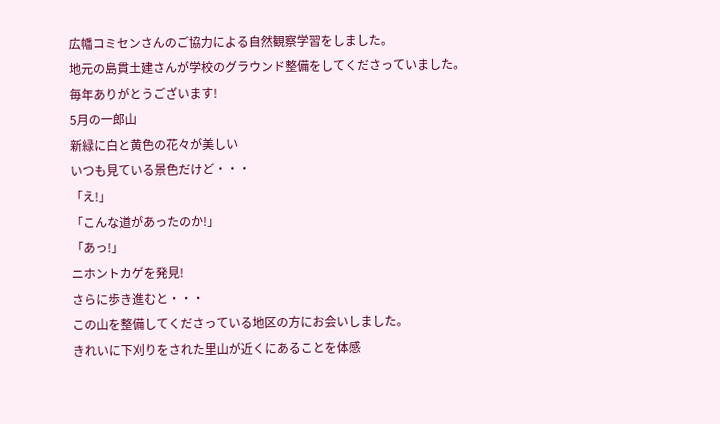広幡コミセンさんのご協力による自然観察学習をしました。
地元の島貫土建さんが学校のグラウンド整備をしてくださっていました。
毎年ありがとうございます!
5月の一郎山
新緑に白と黄色の花々が美しい
いつも見ている景色だけど・・・
「え!」
「こんな道があったのか!」
「あっ!」
ニホントカゲを発見!
さらに歩き進むと・・・
この山を整備してくださっている地区の方にお会いしました。
きれいに下刈りをされた里山が近くにあることを体感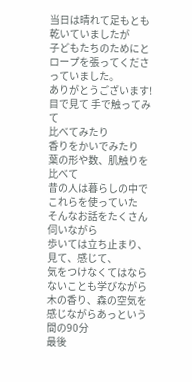当日は晴れて足もとも乾いていましたが
子どもたちのためにとロープを張ってくださっていました。
ありがとうございます!
目で見て 手で触ってみて
比べてみたり
香りをかいでみたり
葉の形や数、肌触りを比べて
昔の人は暮らしの中でこれらを使っていた
そんなお話をたくさん伺いながら
歩いては立ち止まり、見て、感じて、
気をつけなくてはならないことも学びながら
木の香り、森の空気を感じながらあっという間の90分
最後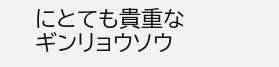にとても貴重なギンリョウソウ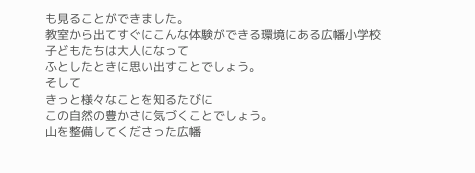も見ることができました。
教室から出てすぐにこんな体験ができる環境にある広幡小学校
子どもたちは大人になって
ふとしたときに思い出すことでしょう。
そして
きっと様々なことを知るたびに
この自然の豊かさに気づくことでしょう。
山を整備してくださった広幡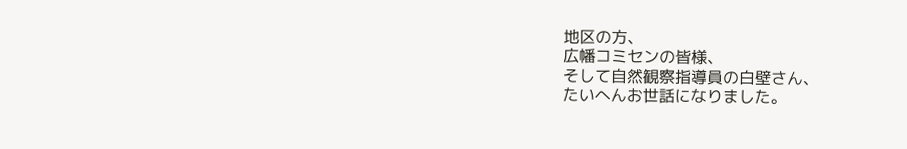地区の方、
広幡コミセンの皆様、
そして自然観察指導員の白壁さん、
たいへんお世話になりました。